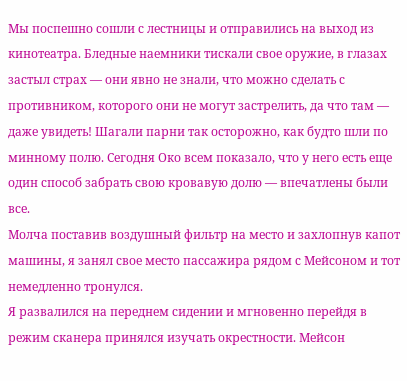Мы поспешно сошли с лестницы и отправились на выход из кинотеатра. Бледные наемники тискали свое оружие, в глазах застыл страх — они явно не знали, что можно сделать с противником, которого они не могут застрелить, да что там — даже увидеть! Шагали парни так осторожно, как будто шли по минному полю. Сегодня Око всем показало, что у него есть еще один способ забрать свою кровавую долю — впечатлены были все.
Молча поставив воздушный фильтр на место и захлопнув капот машины, я занял свое место пассажира рядом с Мейсоном и тот немедленно тронулся.
Я развалился на переднем сидении и мгновенно перейдя в режим сканера принялся изучать окрестности. Мейсон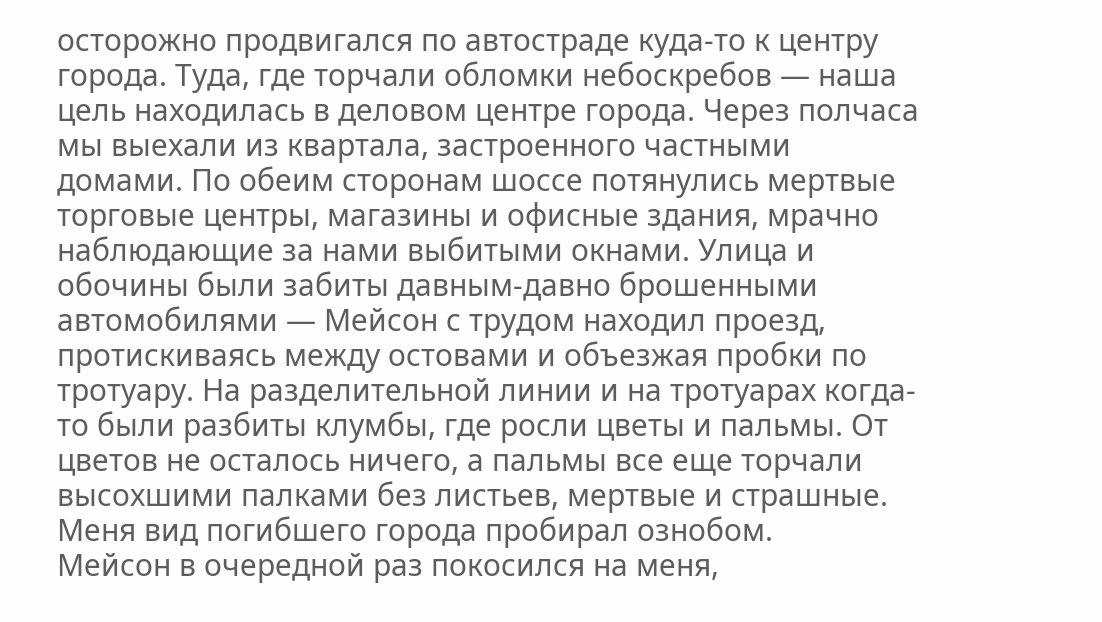осторожно продвигался по автостраде куда-то к центру города. Туда, где торчали обломки небоскребов — наша цель находилась в деловом центре города. Через полчаса мы выехали из квартала, застроенного частными домами. По обеим сторонам шоссе потянулись мертвые торговые центры, магазины и офисные здания, мрачно наблюдающие за нами выбитыми окнами. Улица и обочины были забиты давным-давно брошенными автомобилями — Мейсон с трудом находил проезд, протискиваясь между остовами и объезжая пробки по тротуару. На разделительной линии и на тротуарах когда-то были разбиты клумбы, где росли цветы и пальмы. От цветов не осталось ничего, а пальмы все еще торчали высохшими палками без листьев, мертвые и страшные. Меня вид погибшего города пробирал ознобом.
Мейсон в очередной раз покосился на меня,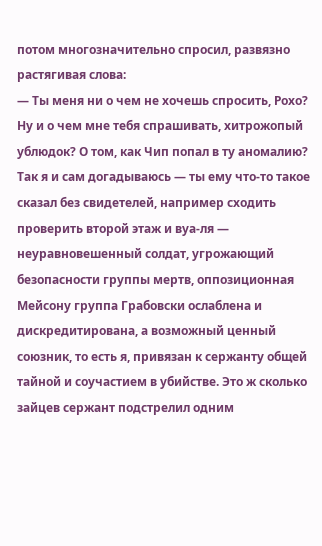потом многозначительно спросил, развязно растягивая слова:
— Ты меня ни о чем не хочешь спросить, Рохо?
Ну и о чем мне тебя спрашивать, хитрожопый ублюдок? О том, как Чип попал в ту аномалию? Так я и сам догадываюсь — ты ему что-то такое сказал без свидетелей, например сходить проверить второй этаж и вуа-ля — неуравновешенный солдат, угрожающий безопасности группы мертв, оппозиционная Мейсону группа Грабовски ослаблена и дискредитирована, а возможный ценный союзник, то есть я, привязан к сержанту общей тайной и соучастием в убийстве. Это ж сколько зайцев сержант подстрелил одним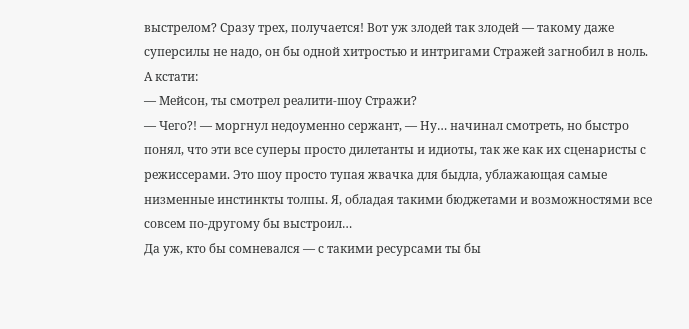выстрелом? Сразу трех, получается! Вот уж злодей так злодей — такому даже суперсилы не надо, он бы одной хитростью и интригами Стражей загнобил в ноль. А кстати:
— Мейсон, ты смотрел реалити-шоу Стражи?
— Чего?! — моргнул недоуменно сержант, — Ну… начинал смотреть, но быстро понял, что эти все суперы просто дилетанты и идиоты, так же как их сценаристы с режиссерами. Это шоу просто тупая жвачка для быдла, ублажающая самые низменные инстинкты толпы. Я, обладая такими бюджетами и возможностями все совсем по-другому бы выстроил…
Да уж, кто бы сомневался — с такими ресурсами ты бы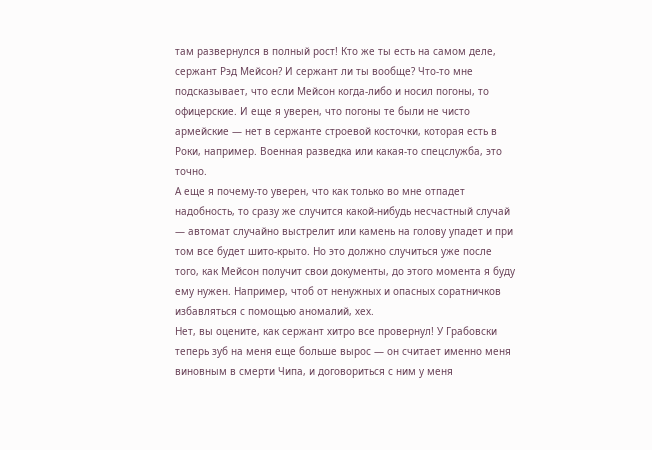там развернулся в полный рост! Кто же ты есть на самом деле, сержант Рэд Мейсон? И сержант ли ты вообще? Что-то мне подсказывает, что если Мейсон когда-либо и носил погоны, то офицерские. И еще я уверен, что погоны те были не чисто армейские — нет в сержанте строевой косточки, которая есть в Роки, например. Военная разведка или какая-то спецслужба, это точно.
А еще я почему-то уверен, что как только во мне отпадет надобность, то сразу же случится какой-нибудь несчастный случай — автомат случайно выстрелит или камень на голову упадет и при том все будет шито-крыто. Но это должно случиться уже после того, как Мейсон получит свои документы, до этого момента я буду ему нужен. Например, чтоб от ненужных и опасных соратничков избавляться с помощью аномалий, хех.
Нет, вы оцените, как сержант хитро все провернул! У Грабовски теперь зуб на меня еще больше вырос — он считает именно меня виновным в смерти Чипа, и договориться с ним у меня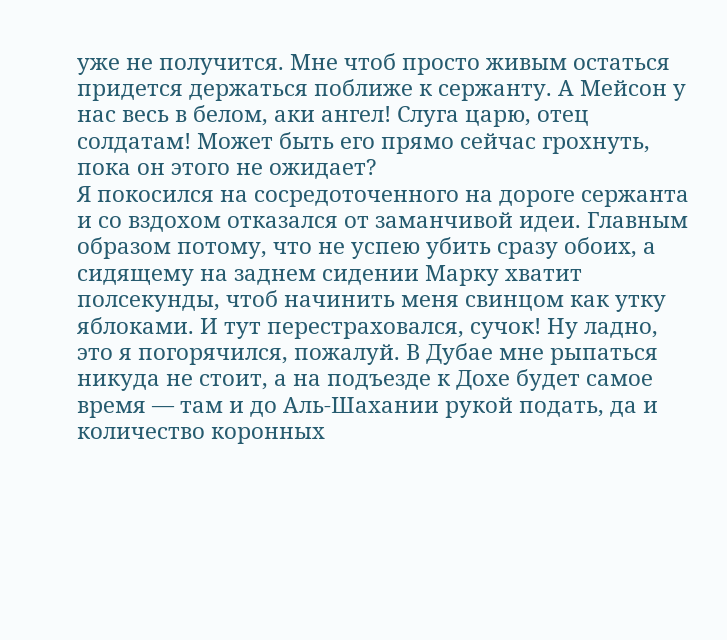уже не получится. Мне чтоб просто живым остаться придется держаться поближе к сержанту. А Мейсон у нас весь в белом, аки ангел! Слуга царю, отец солдатам! Может быть его прямо сейчас грохнуть, пока он этого не ожидает?
Я покосился на сосредоточенного на дороге сержанта и со вздохом отказался от заманчивой идеи. Главным образом потому, что не успею убить сразу обоих, а сидящему на заднем сидении Марку хватит полсекунды, чтоб начинить меня свинцом как утку яблоками. И тут перестраховался, сучок! Ну ладно, это я погорячился, пожалуй. В Дубае мне рыпаться никуда не стоит, а на подъезде к Дохе будет самое время — там и до Аль-Шахании рукой подать, да и количество коронных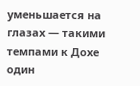уменьшается на глазах — такими темпами к Дохе один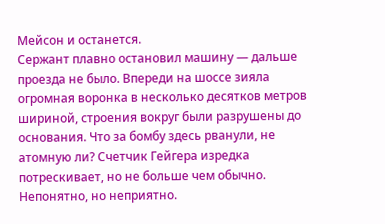Мейсон и останется.
Сержант плавно остановил машину — дальше проезда не было. Впереди на шоссе зияла огромная воронка в несколько десятков метров шириной, строения вокруг были разрушены до основания. Что за бомбу здесь рванули, не атомную ли? Счетчик Гейгера изредка потрескивает, но не больше чем обычно. Непонятно, но неприятно.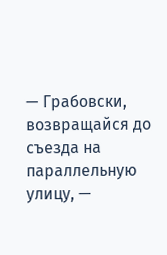— Грабовски, возвращайся до съезда на параллельную улицу, —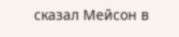сказал Мейсон в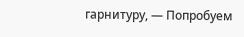гарнитуру, — Попробуем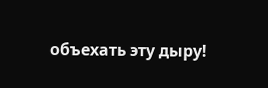объехать эту дыру!